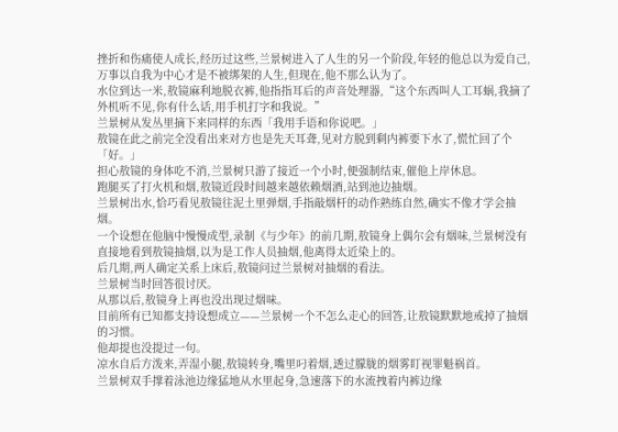挫折和伤痛使人成长,经历过这些,兰景树进入了人生的另一个阶段,年轻的他总以为爱自己,万事以自我为中心才是不被绑架的人生,但现在,他不那么认为了。
水位到达一米,敖镜麻利地脱衣裤,他指指耳后的声音处理器,“这个东西叫人工耳蜗,我摘了外机听不见,你有什么话,用手机打字和我说。”
兰景树从发丛里摘下来同样的东西「我用手语和你说吧。」
敖镜在此之前完全没看出来对方也是先天耳聋,见对方脱到剩内裤要下水了,慌忙回了个「好。」
担心敖镜的身体吃不消,兰景树只游了接近一个小时,便强制结束,催他上岸休息。
跑腿买了打火机和烟,敖镜近段时间越来越依赖烟酒,站到池边抽烟。
兰景树出水,恰巧看见敖镜往泥土里弹烟,手指敲烟杆的动作熟练自然,确实不像才学会抽烟。
一个设想在他脑中慢慢成型,录制《与少年》的前几期,敖镜身上偶尔会有烟味,兰景树没有直接地看到敖镜抽烟,以为是工作人员抽烟,他离得太近染上的。
后几期,两人确定关系上床后,敖镜问过兰景树对抽烟的看法。
兰景树当时回答很讨厌。
从那以后,敖镜身上再也没出现过烟味。
目前所有已知都支持设想成立——兰景树一个不怎么走心的回答,让敖镜默默地戒掉了抽烟的习惯。
他却提也没提过一句。
凉水自后方泼来,弄湿小腿,敖镜转身,嘴里叼着烟,透过朦胧的烟雾盯视罪魁祸首。
兰景树双手撑着泳池边缘猛地从水里起身,急速落下的水流拽着内裤边缘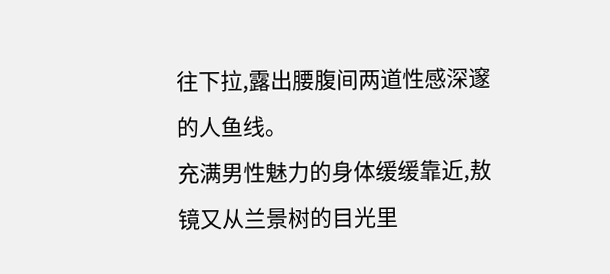往下拉,露出腰腹间两道性感深邃的人鱼线。
充满男性魅力的身体缓缓靠近,敖镜又从兰景树的目光里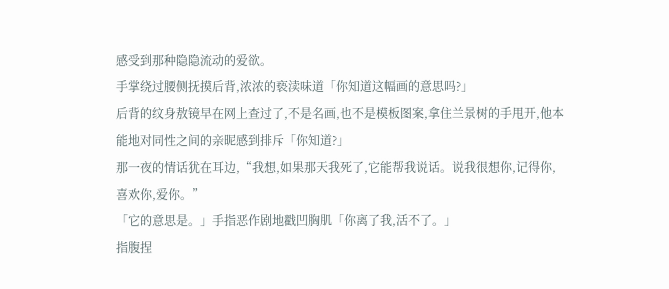感受到那种隐隐流动的爱欲。
手掌绕过腰侧抚摸后背,浓浓的亵渎味道「你知道这幅画的意思吗?」
后背的纹身敖镜早在网上查过了,不是名画,也不是模板图案,拿住兰景树的手甩开,他本能地对同性之间的亲昵感到排斥「你知道?」
那一夜的情话犹在耳边,“我想,如果那天我死了,它能帮我说话。说我很想你,记得你,喜欢你,爱你。”
「它的意思是。」手指恶作剧地戳凹胸肌「你离了我,活不了。」
指腹捏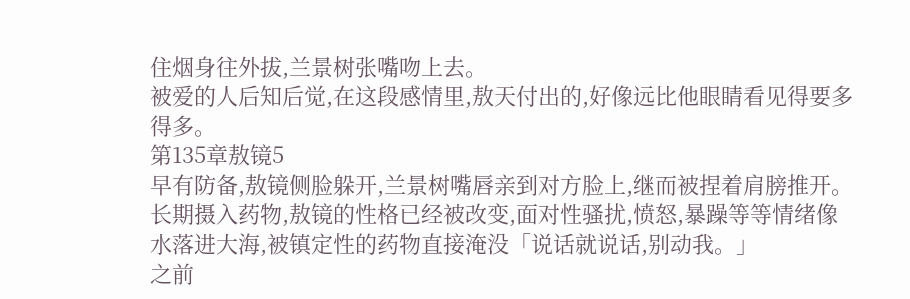住烟身往外拔,兰景树张嘴吻上去。
被爱的人后知后觉,在这段感情里,敖天付出的,好像远比他眼睛看见得要多得多。
第135章敖镜5
早有防备,敖镜侧脸躲开,兰景树嘴唇亲到对方脸上,继而被捏着肩膀推开。
长期摄入药物,敖镜的性格已经被改变,面对性骚扰,愤怒,暴躁等等情绪像水落进大海,被镇定性的药物直接淹没「说话就说话,别动我。」
之前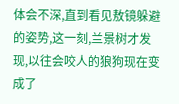体会不深,直到看见敖镜躲避的姿势,这一刻,兰景树才发现,以往会咬人的狼狗现在变成了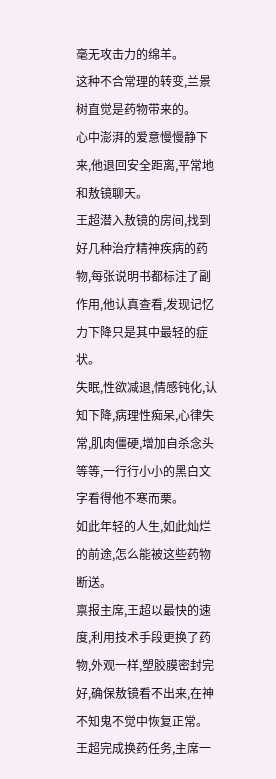毫无攻击力的绵羊。
这种不合常理的转变,兰景树直觉是药物带来的。
心中澎湃的爱意慢慢静下来,他退回安全距离,平常地和敖镜聊天。
王超潜入敖镜的房间,找到好几种治疗精神疾病的药物,每张说明书都标注了副作用,他认真查看,发现记忆力下降只是其中最轻的症状。
失眠,性欲减退,情感钝化,认知下降,病理性痴呆,心律失常,肌肉僵硬,增加自杀念头等等,一行行小小的黑白文字看得他不寒而栗。
如此年轻的人生,如此灿烂的前途,怎么能被这些药物断送。
禀报主席,王超以最快的速度,利用技术手段更换了药物,外观一样,塑胶膜密封完好,确保敖镜看不出来,在神不知鬼不觉中恢复正常。
王超完成换药任务,主席一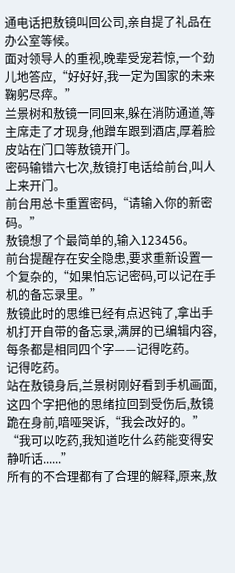通电话把敖镜叫回公司,亲自提了礼品在办公室等候。
面对领导人的重视,晚辈受宠若惊,一个劲儿地答应,“好好好,我一定为国家的未来鞠躬尽瘁。”
兰景树和敖镜一同回来,躲在消防通道,等主席走了才现身,他蹭车跟到酒店,厚着脸皮站在门口等敖镜开门。
密码输错六七次,敖镜打电话给前台,叫人上来开门。
前台用总卡重置密码,“请输入你的新密码。”
敖镜想了个最简单的,输入123456。
前台提醒存在安全隐患,要求重新设置一个复杂的,“如果怕忘记密码,可以记在手机的备忘录里。”
敖镜此时的思维已经有点迟钝了,拿出手机打开自带的备忘录,满屏的已编辑内容,每条都是相同四个字——记得吃药。
记得吃药。
站在敖镜身后,兰景树刚好看到手机画面,这四个字把他的思绪拉回到受伤后,敖镜跪在身前,喑哑哭诉,“我会改好的。”
“我可以吃药,我知道吃什么药能变得安静听话......”
所有的不合理都有了合理的解释,原来,敖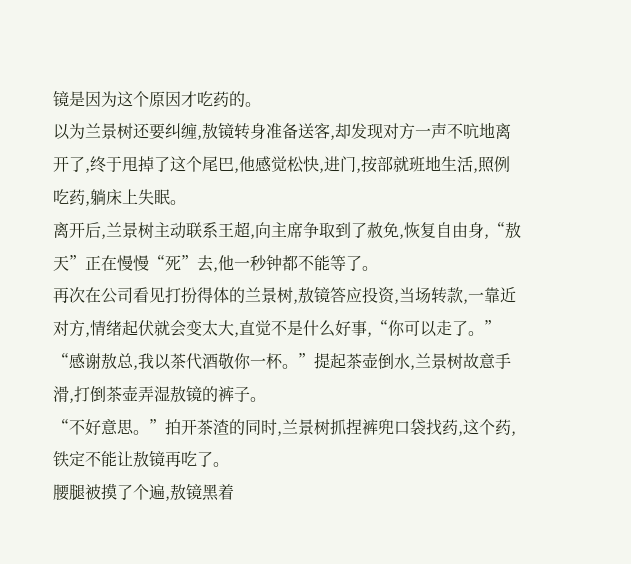镜是因为这个原因才吃药的。
以为兰景树还要纠缠,敖镜转身准备送客,却发现对方一声不吭地离开了,终于甩掉了这个尾巴,他感觉松快,进门,按部就班地生活,照例吃药,躺床上失眠。
离开后,兰景树主动联系王超,向主席争取到了赦免,恢复自由身,“敖天”正在慢慢“死”去,他一秒钟都不能等了。
再次在公司看见打扮得体的兰景树,敖镜答应投资,当场转款,一靠近对方,情绪起伏就会变太大,直觉不是什么好事,“你可以走了。”
“感谢敖总,我以茶代酒敬你一杯。”提起茶壶倒水,兰景树故意手滑,打倒茶壶弄湿敖镜的裤子。
“不好意思。”拍开茶渣的同时,兰景树抓捏裤兜口袋找药,这个药,铁定不能让敖镜再吃了。
腰腿被摸了个遍,敖镜黑着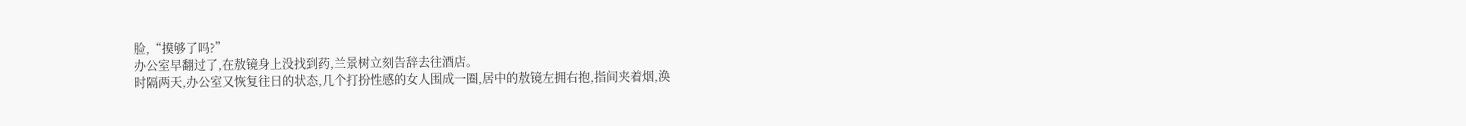脸,“摸够了吗?”
办公室早翻过了,在敖镜身上没找到药,兰景树立刻告辞去往酒店。
时隔两天,办公室又恢复往日的状态,几个打扮性感的女人围成一圈,居中的敖镜左拥右抱,指间夹着烟,涣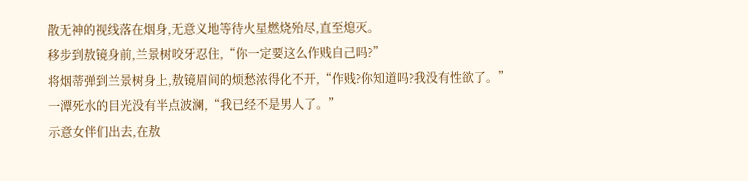散无神的视线落在烟身,无意义地等待火星燃烧殆尽,直至熄灭。
移步到敖镜身前,兰景树咬牙忍住,“你一定要这么作贱自己吗?”
将烟蒂弹到兰景树身上,敖镜眉间的烦愁浓得化不开,“作贱?你知道吗?我没有性欲了。”
一潭死水的目光没有半点波澜,“我已经不是男人了。”
示意女伴们出去,在敖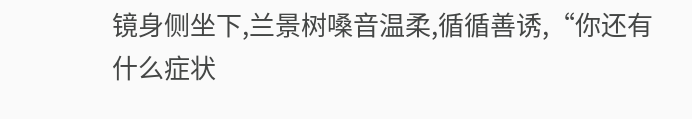镜身侧坐下,兰景树嗓音温柔,循循善诱,“你还有什么症状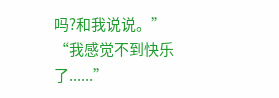吗?和我说说。”
“我感觉不到快乐了......”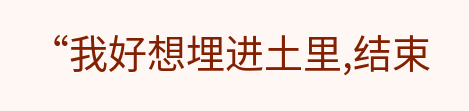“我好想埋进土里,结束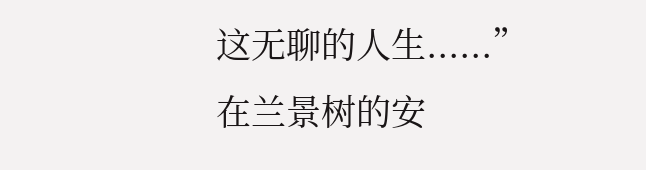这无聊的人生......”
在兰景树的安